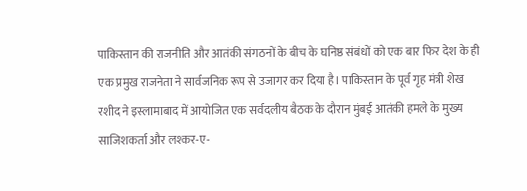पाकिस्तान की राजनीति और आतंकी संगठनों के बीच के घनिष्ठ संबंधों को एक बार फिर देश के ही एक प्रमुख राजनेता ने सार्वजनिक रूप से उजागर कर दिया है। पाकिस्तान के पूर्व गृह मंत्री शेख रशीद ने इस्लामाबाद में आयोजित एक सर्वदलीय बैठक के दौरान मुंबई आतंकी हमले के मुख्य साजिशकर्ता और लश्कर-ए-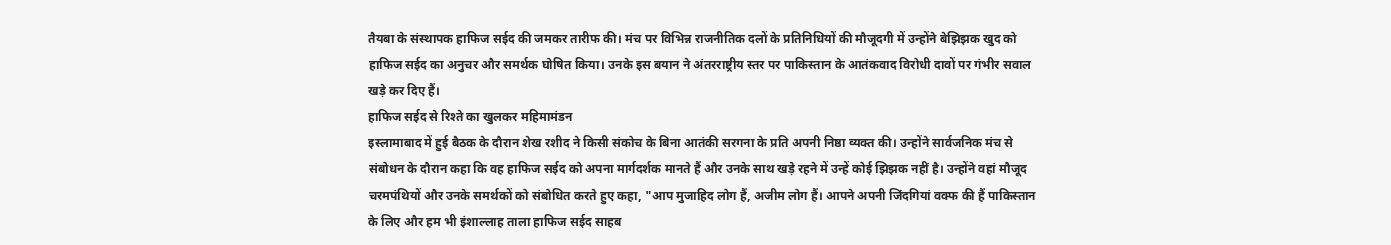तैयबा के संस्थापक हाफिज सईद की जमकर तारीफ की। मंच पर विभिन्न राजनीतिक दलों के प्रतिनिधियों की मौजूदगी में उन्होंने बेझिझक खुद को हाफिज सईद का अनुचर और समर्थक घोषित किया। उनके इस बयान ने अंतरराष्ट्रीय स्तर पर पाकिस्तान के आतंकवाद विरोधी दावों पर गंभीर सवाल खड़े कर दिए हैं।
हाफिज सईद से रिश्ते का खुलकर महिमामंडन
इस्लामाबाद में हुई बैठक के दौरान शेख रशीद ने किसी संकोच के बिना आतंकी सरगना के प्रति अपनी निष्ठा व्यक्त की। उन्होंने सार्वजनिक मंच से संबोधन के दौरान कहा कि वह हाफिज सईद को अपना मार्गदर्शक मानते हैं और उनके साथ खड़े रहने में उन्हें कोई झिझक नहीं है। उन्होंने वहां मौजूद चरमपंथियों और उनके समर्थकों को संबोधित करते हुए कहा, "आप मुजाहिद लोग हैं, अजीम लोग हैं। आपने अपनी जिंदगियां वक्फ की हैं पाकिस्तान के लिए और हम भी इंशाल्लाह ताला हाफिज सईद साहब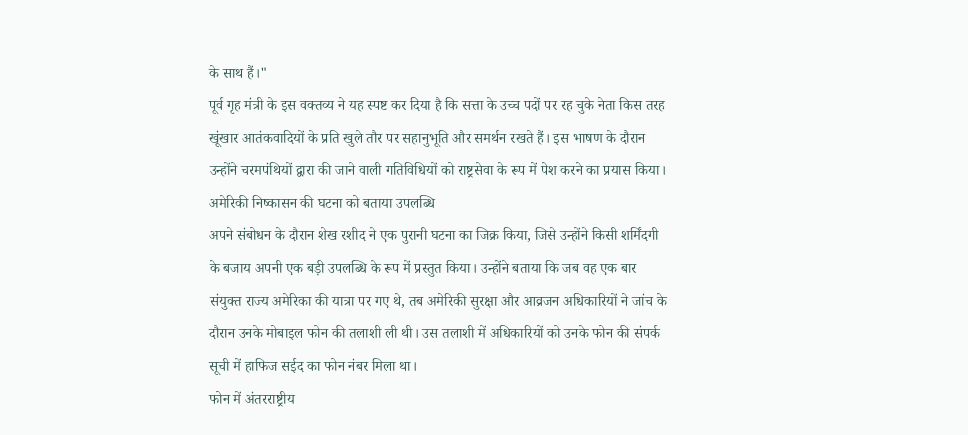के साथ हैं।"
पूर्व गृह मंत्री के इस वक्तव्य ने यह स्पष्ट कर दिया है कि सत्ता के उच्च पदों पर रह चुके नेता किस तरह खूंखार आतंकवादियों के प्रति खुले तौर पर सहानुभूति और समर्थन रखते हैं। इस भाषण के दौरान उन्होंने चरमपंथियों द्वारा की जाने वाली गतिविधियों को राष्ट्रसेवा के रूप में पेश करने का प्रयास किया।
अमेरिकी निष्कासन की घटना को बताया उपलब्धि
अपने संबोधन के दौरान शेख रशीद ने एक पुरानी घटना का जिक्र किया, जिसे उन्होंने किसी शर्मिंदगी के बजाय अपनी एक बड़ी उपलब्धि के रूप में प्रस्तुत किया। उन्होंने बताया कि जब वह एक बार संयुक्त राज्य अमेरिका की यात्रा पर गए थे, तब अमेरिकी सुरक्षा और आव्रजन अधिकारियों ने जांच के दौरान उनके मोबाइल फोन की तलाशी ली थी। उस तलाशी में अधिकारियों को उनके फोन की संपर्क सूची में हाफिज सईद का फोन नंबर मिला था।
फोन में अंतरराष्ट्रीय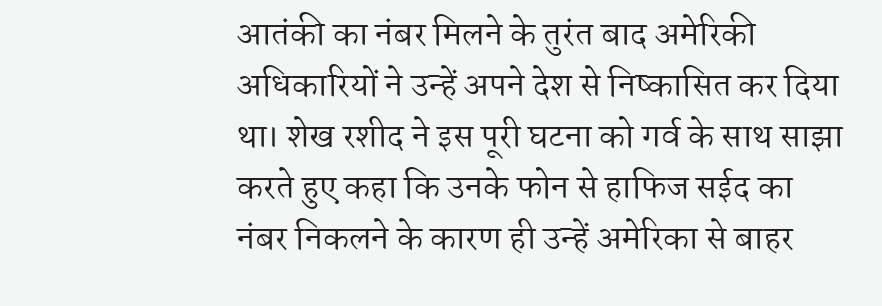आतंकी का नंबर मिलने के तुरंत बाद अमेरिकी अधिकारियों ने उन्हें अपने देश से निष्कासित कर दिया था। शेख रशीद ने इस पूरी घटना को गर्व के साथ साझा करते हुए कहा कि उनके फोन से हाफिज सईद का नंबर निकलने के कारण ही उन्हें अमेरिका से बाहर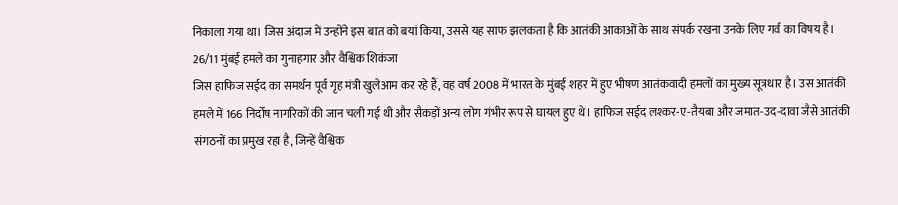निकाला गया था। जिस अंदाज में उन्होंने इस बात को बयां किया, उससे यह साफ झलकता है कि आतंकी आकाओं के साथ संपर्क रखना उनके लिए गर्व का विषय है।
26/11 मुंबई हमले का गुनाहगार और वैश्विक शिकंजा
जिस हाफिज सईद का समर्थन पूर्व गृह मंत्री खुलेआम कर रहे हैं, वह वर्ष 2008 में भारत के मुंबई शहर में हुए भीषण आतंकवादी हमलों का मुख्य सूत्रधार है। उस आतंकी हमले में 166 निर्दोष नागरिकों की जान चली गई थी और सैकड़ों अन्य लोग गंभीर रूप से घायल हुए थे। हाफिज सईद लश्कर-ए-तैयबा और जमात-उद-दावा जैसे आतंकी संगठनों का प्रमुख रहा है, जिन्हें वैश्विक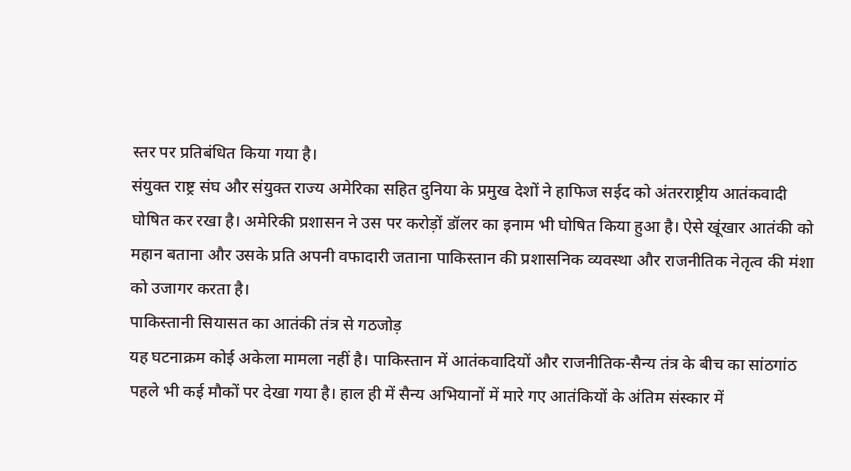स्तर पर प्रतिबंधित किया गया है।
संयुक्त राष्ट्र संघ और संयुक्त राज्य अमेरिका सहित दुनिया के प्रमुख देशों ने हाफिज सईद को अंतरराष्ट्रीय आतंकवादी घोषित कर रखा है। अमेरिकी प्रशासन ने उस पर करोड़ों डॉलर का इनाम भी घोषित किया हुआ है। ऐसे खूंखार आतंकी को महान बताना और उसके प्रति अपनी वफादारी जताना पाकिस्तान की प्रशासनिक व्यवस्था और राजनीतिक नेतृत्व की मंशा को उजागर करता है।
पाकिस्तानी सियासत का आतंकी तंत्र से गठजोड़
यह घटनाक्रम कोई अकेला मामला नहीं है। पाकिस्तान में आतंकवादियों और राजनीतिक-सैन्य तंत्र के बीच का सांठगांठ पहले भी कई मौकों पर देखा गया है। हाल ही में सैन्य अभियानों में मारे गए आतंकियों के अंतिम संस्कार में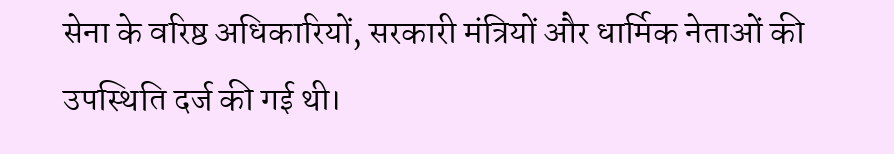सेना के वरिष्ठ अधिकारियों, सरकारी मंत्रियों और धार्मिक नेताओं की उपस्थिति दर्ज की गई थी।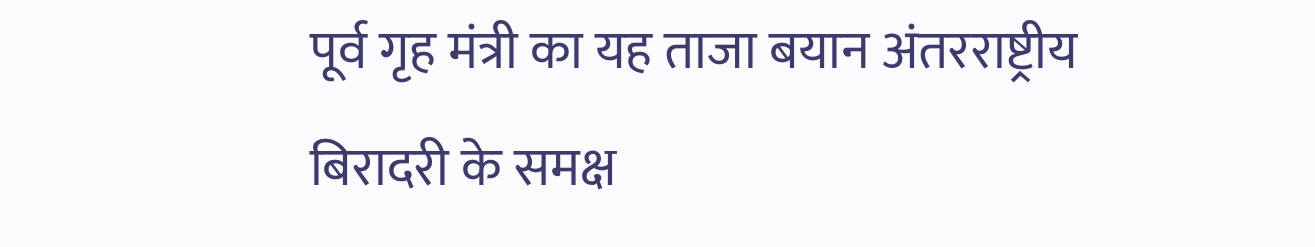पूर्व गृह मंत्री का यह ताजा बयान अंतरराष्ट्रीय बिरादरी के समक्ष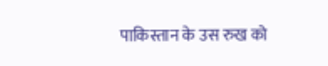पाकिस्तान के उस रुख को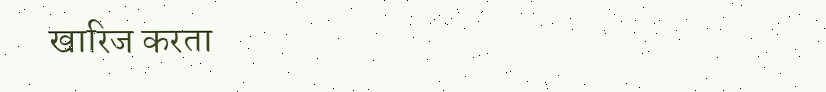खारिज करता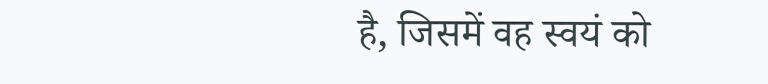है, जिसमें वह स्वयं को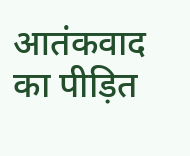आतंकवाद का पीड़ित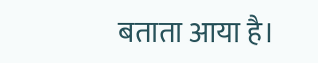बताता आया है।